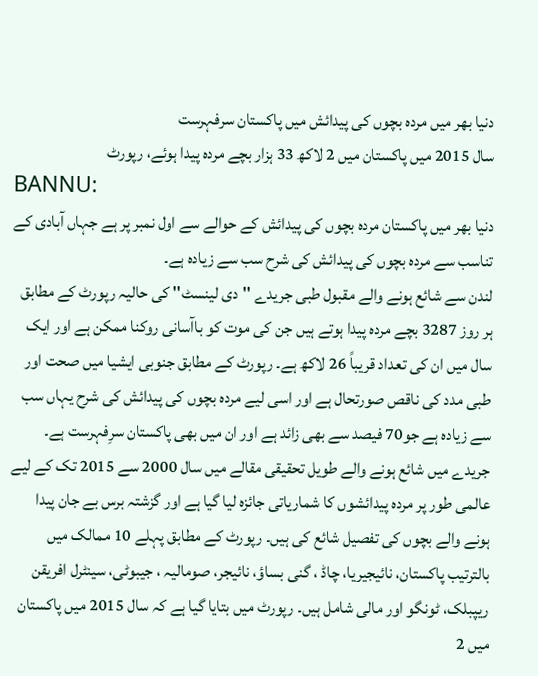دنیا بھر میں مردہ بچوں کی پیدائش میں پاکستان سرفہرست
سال 2015 میں پاکستان میں 2 لاکھ 33 ہزار بچے مردہ پیدا ہوئے، رپورٹ
BANNU:
دنیا بھر میں پاکستان مردہ بچوں کی پیدائش کے حوالے سے اول نمبر پر ہے جہاں آبادی کے تناسب سے مردہ بچوں کی پیدائش کی شرح سب سے زیادہ ہے۔
لندن سے شائع ہونے والے مقبول طبی جریدے ''دی لینسٹ'' کی حالیہ رپورٹ کے مطابق ہر روز 3287 بچے مردہ پیدا ہوتے ہیں جن کی موت کو باآسانی روکنا ممکن ہے اور ایک سال میں ان کی تعداد قریباً 26 لاکھ ہے۔ رپورٹ کے مطابق جنوبی ایشیا میں صحت اور طبی مدد کی ناقص صورتحال ہے اور اسی لیے مردہ بچوں کی پیدائش کی شرح یہاں سب سے زیادہ ہے جو70 فیصد سے بھی زائد ہے اور ان میں بھی پاکستان سرِفہرست ہے۔
جریدے میں شائع ہونے والے طویل تحقیقی مقالے میں سال 2000 سے 2015 تک کے لیے عالمی طور پر مردہ پیدائشوں کا شماریاتی جائزہ لیا گیا ہے اور گزشتہ برس بے جان پیدا ہونے والے بچوں کی تفصیل شائع کی ہیں۔ رپورٹ کے مطابق پہلے 10 ممالک میں بالترتیب پاکستان، نائیجیریا، چاڈ ، گنی بساؤ، نائیجر، صومالیہ ، جیبوٹی، سینٹرل افریقن ریپبلک، ٹونگو اور مالی شامل ہیں۔ رپورٹ میں بتایا گیا ہے کہ سال 2015 میں پاکستان میں 2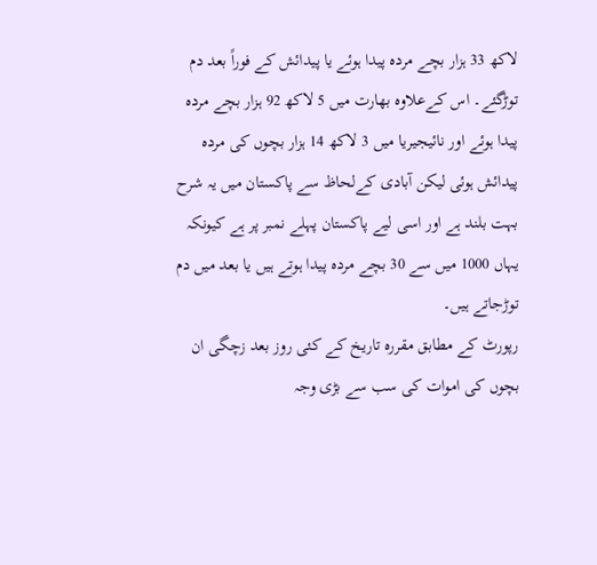لاکھ 33 ہزار بچے مردہ پیدا ہوئے یا پیدائش کے فوراً بعد دم توڑگئے۔ اس کےعلاوہ بھارت میں 5 لاکھ 92 ہزار بچے مردہ پیدا ہوئے اور نائیجیریا میں 3 لاکھ 14 ہزار بچوں کی مردہ پیدائش ہوئی لیکن آبادی کےلحاظ سے پاکستان میں یہ شرح بہت بلند ہے اور اسی لیے پاکستان پہلے نمبر پر ہے کیونکہ یہاں 1000 میں سے 30 بچے مردہ پیدا ہوتے ہیں یا بعد میں دم توڑجاتے ہیں۔
رپورٹ کے مطابق مقررہ تاریخ کے کئی روز بعد زچگی ان بچوں کی اموات کی سب سے بڑی وجہ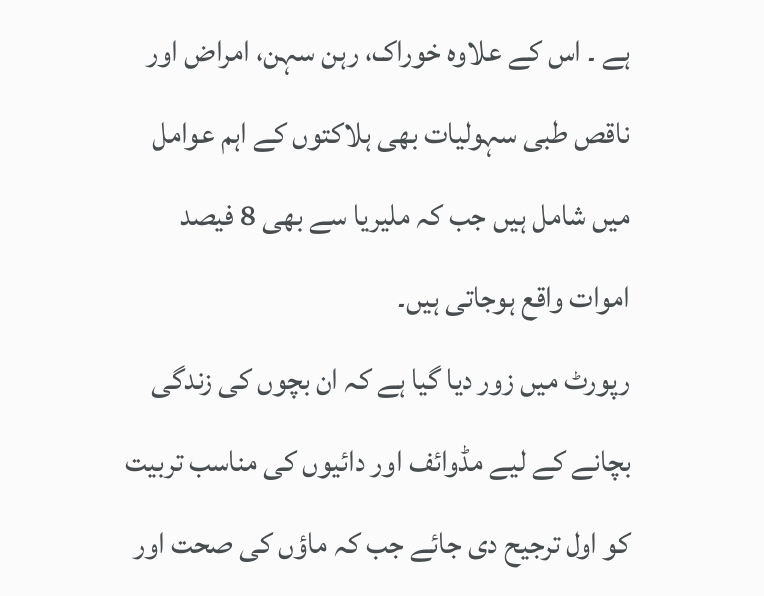ہے ۔ اس کے علاوہ خوراک، رہن سہن، امراض اور ناقص طبی سہولیات بھی ہلاکتوں کے اہم عوامل میں شامل ہیں جب کہ ملیریا سے بھی 8 فیصد اموات واقع ہوجاتی ہیں۔
رپورٹ میں زور دیا گیا ہے کہ ان بچوں کی زندگی بچانے کے لیے مڈوائف اور دائیوں کی مناسب تربیت کو اول ترجیح دی جائے جب کہ ماؤں کی صحت اور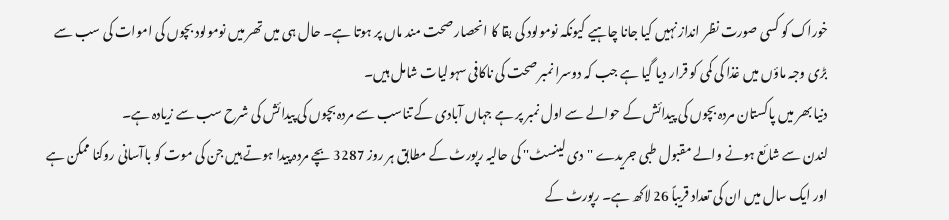خوراک کو کسی صورت نظر انداز نہیں کیا جانا چاہیے کیونکہ نومولود کی بقا کا انحصار صحت مند ماں پر ہوتا ہے۔ حال ہی میں تھر میں نومولود بچوں کی اموات کی سب سے بڑی وجہ ماؤں میں غذا کی کمی کو قرار دیا گیا ہے جب کہ دوسرا نمبر صحت کی ناکافی سہولیات شامل ہیں۔
دنیا بھر میں پاکستان مردہ بچوں کی پیدائش کے حوالے سے اول نمبر پر ہے جہاں آبادی کے تناسب سے مردہ بچوں کی پیدائش کی شرح سب سے زیادہ ہے۔
لندن سے شائع ہونے والے مقبول طبی جریدے ''دی لینسٹ'' کی حالیہ رپورٹ کے مطابق ہر روز 3287 بچے مردہ پیدا ہوتے ہیں جن کی موت کو باآسانی روکنا ممکن ہے اور ایک سال میں ان کی تعداد قریباً 26 لاکھ ہے۔ رپورٹ کے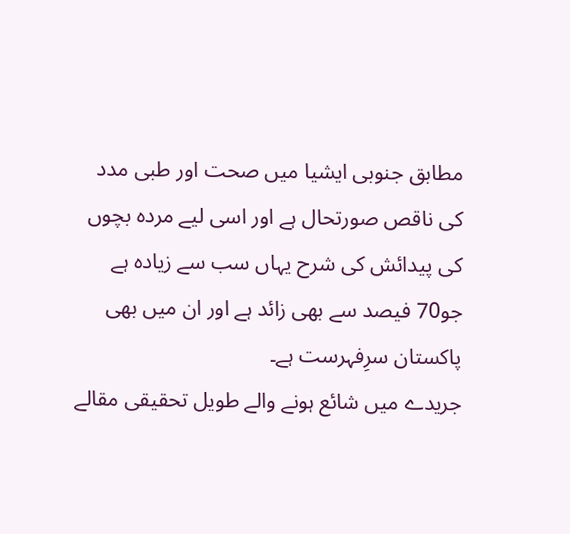مطابق جنوبی ایشیا میں صحت اور طبی مدد کی ناقص صورتحال ہے اور اسی لیے مردہ بچوں کی پیدائش کی شرح یہاں سب سے زیادہ ہے جو70 فیصد سے بھی زائد ہے اور ان میں بھی پاکستان سرِفہرست ہے۔
جریدے میں شائع ہونے والے طویل تحقیقی مقالے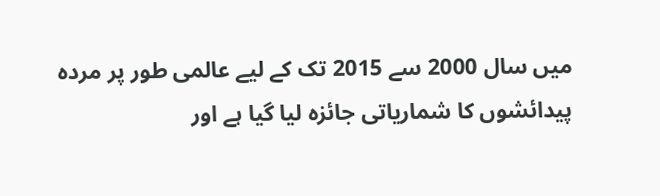میں سال 2000 سے 2015 تک کے لیے عالمی طور پر مردہ پیدائشوں کا شماریاتی جائزہ لیا گیا ہے اور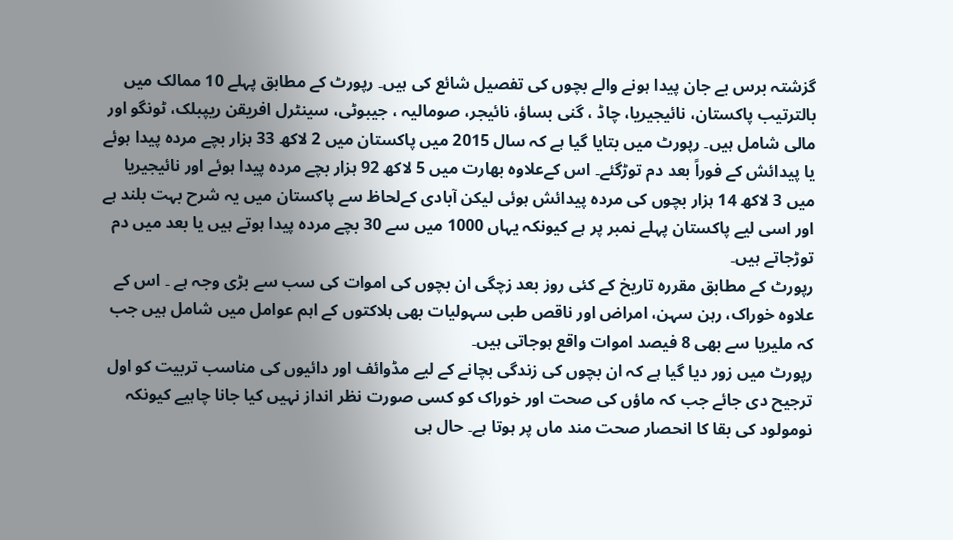گزشتہ برس بے جان پیدا ہونے والے بچوں کی تفصیل شائع کی ہیں۔ رپورٹ کے مطابق پہلے 10 ممالک میں بالترتیب پاکستان، نائیجیریا، چاڈ ، گنی بساؤ، نائیجر، صومالیہ ، جیبوٹی، سینٹرل افریقن ریپبلک، ٹونگو اور مالی شامل ہیں۔ رپورٹ میں بتایا گیا ہے کہ سال 2015 میں پاکستان میں 2 لاکھ 33 ہزار بچے مردہ پیدا ہوئے یا پیدائش کے فوراً بعد دم توڑگئے۔ اس کےعلاوہ بھارت میں 5 لاکھ 92 ہزار بچے مردہ پیدا ہوئے اور نائیجیریا میں 3 لاکھ 14 ہزار بچوں کی مردہ پیدائش ہوئی لیکن آبادی کےلحاظ سے پاکستان میں یہ شرح بہت بلند ہے اور اسی لیے پاکستان پہلے نمبر پر ہے کیونکہ یہاں 1000 میں سے 30 بچے مردہ پیدا ہوتے ہیں یا بعد میں دم توڑجاتے ہیں۔
رپورٹ کے مطابق مقررہ تاریخ کے کئی روز بعد زچگی ان بچوں کی اموات کی سب سے بڑی وجہ ہے ۔ اس کے علاوہ خوراک، رہن سہن، امراض اور ناقص طبی سہولیات بھی ہلاکتوں کے اہم عوامل میں شامل ہیں جب کہ ملیریا سے بھی 8 فیصد اموات واقع ہوجاتی ہیں۔
رپورٹ میں زور دیا گیا ہے کہ ان بچوں کی زندگی بچانے کے لیے مڈوائف اور دائیوں کی مناسب تربیت کو اول ترجیح دی جائے جب کہ ماؤں کی صحت اور خوراک کو کسی صورت نظر انداز نہیں کیا جانا چاہیے کیونکہ نومولود کی بقا کا انحصار صحت مند ماں پر ہوتا ہے۔ حال ہی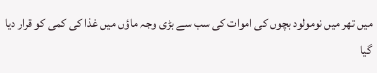میں تھر میں نومولود بچوں کی اموات کی سب سے بڑی وجہ ماؤں میں غذا کی کمی کو قرار دیا گیا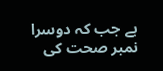ہے جب کہ دوسرا نمبر صحت کی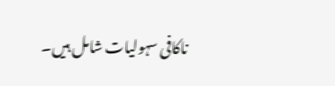ناکافی سہولیات شامل ہیں۔